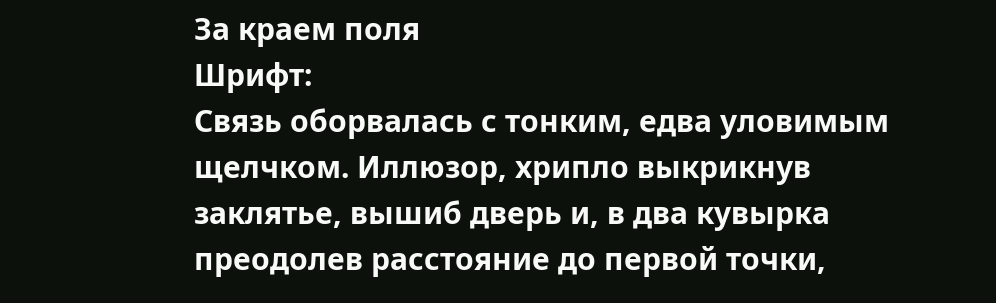За краем поля
Шрифт:
Связь оборвалась с тонким, едва уловимым щелчком. Иллюзор, хрипло выкрикнув заклятье, вышиб дверь и, в два кувырка преодолев расстояние до первой точки,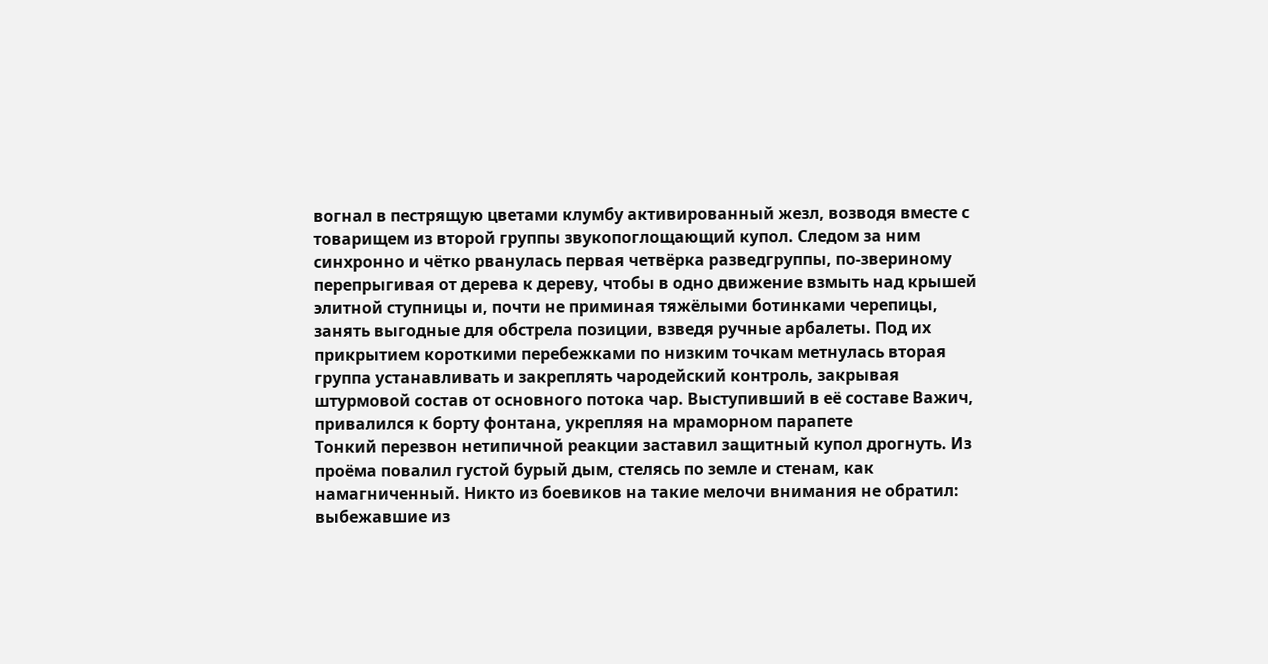вогнал в пестрящую цветами клумбу активированный жезл, возводя вместе с товарищем из второй группы звукопоглощающий купол. Следом за ним синхронно и чётко рванулась первая четвёрка разведгруппы, по-звериному перепрыгивая от дерева к дереву, чтобы в одно движение взмыть над крышей элитной ступницы и, почти не приминая тяжёлыми ботинками черепицы, занять выгодные для обстрела позиции, взведя ручные арбалеты. Под их прикрытием короткими перебежками по низким точкам метнулась вторая группа устанавливать и закреплять чародейский контроль, закрывая штурмовой состав от основного потока чар. Выступивший в её составе Важич, привалился к борту фонтана, укрепляя на мраморном парапете
Тонкий перезвон нетипичной реакции заставил защитный купол дрогнуть. Из проёма повалил густой бурый дым, стелясь по земле и стенам, как намагниченный. Никто из боевиков на такие мелочи внимания не обратил: выбежавшие из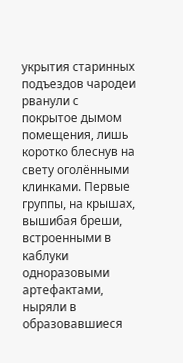укрытия старинных подъездов чародеи рванули с покрытое дымом помещения, лишь коротко блеснув на свету оголёнными клинками. Первые группы, на крышах, вышибая бреши, встроенными в каблуки одноразовыми артефактами, ныряли в образовавшиеся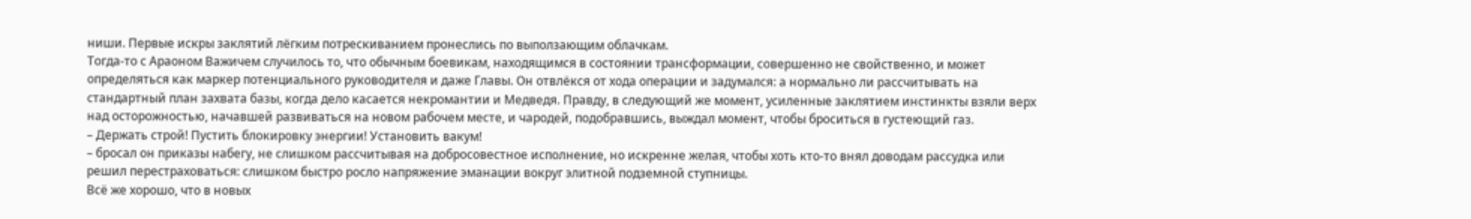ниши. Первые искры заклятий лёгким потрескиванием пронеслись по выползающим облачкам.
Тогда-то с Араоном Важичем случилось то, что обычным боевикам, находящимся в состоянии трансформации, совершенно не свойственно, и может определяться как маркер потенциального руководителя и даже Главы. Он отвлёкся от хода операции и задумался: а нормально ли рассчитывать на стандартный план захвата базы, когда дело касается некромантии и Медведя. Правду, в следующий же момент, усиленные заклятием инстинкты взяли верх над осторожностью, начавшей развиваться на новом рабочем месте, и чародей, подобравшись, выждал момент, чтобы броситься в густеющий газ.
– Держать строй! Пустить блокировку энергии! Установить вакум!
– бросал он приказы набегу, не слишком рассчитывая на добросовестное исполнение, но искренне желая, чтобы хоть кто-то внял доводам рассудка или решил перестраховаться: слишком быстро росло напряжение эманации вокруг элитной подземной ступницы.
Всё же хорошо, что в новых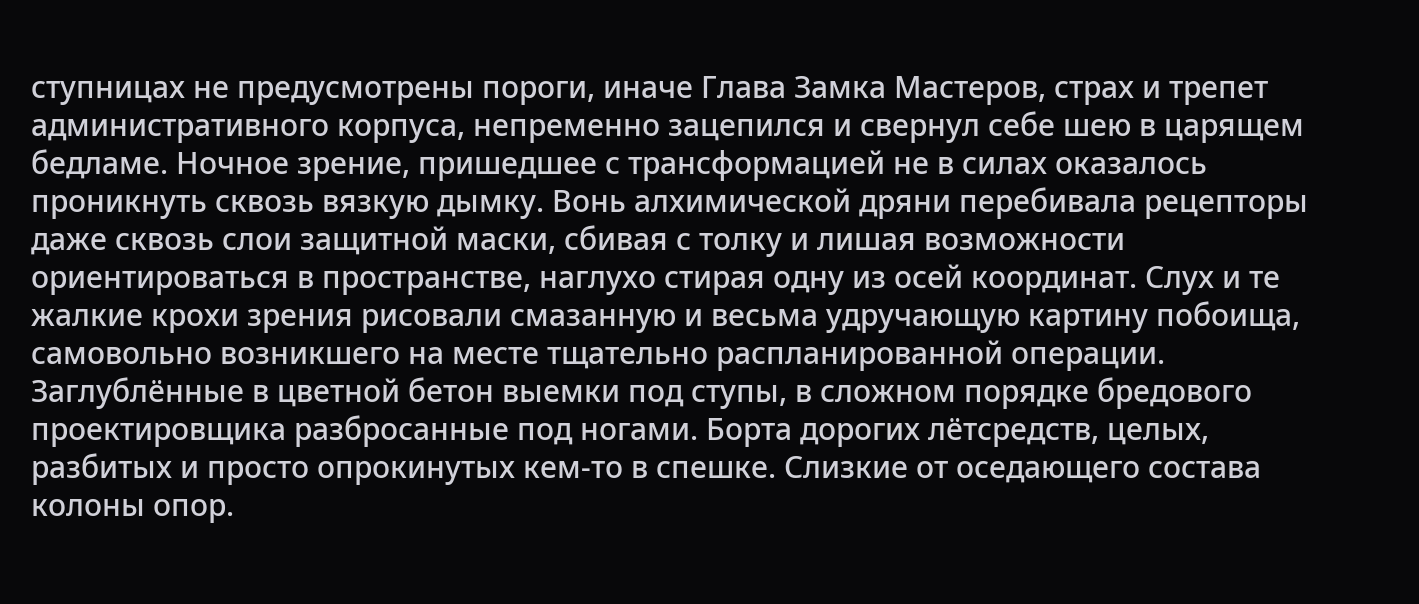ступницах не предусмотрены пороги, иначе Глава Замка Мастеров, страх и трепет административного корпуса, непременно зацепился и свернул себе шею в царящем бедламе. Ночное зрение, пришедшее с трансформацией не в силах оказалось проникнуть сквозь вязкую дымку. Вонь алхимической дряни перебивала рецепторы даже сквозь слои защитной маски, сбивая с толку и лишая возможности ориентироваться в пространстве, наглухо стирая одну из осей координат. Слух и те жалкие крохи зрения рисовали смазанную и весьма удручающую картину побоища, самовольно возникшего на месте тщательно распланированной операции.
Заглублённые в цветной бетон выемки под ступы, в сложном порядке бредового проектировщика разбросанные под ногами. Борта дорогих лётсредств, целых, разбитых и просто опрокинутых кем-то в спешке. Слизкие от оседающего состава колоны опор.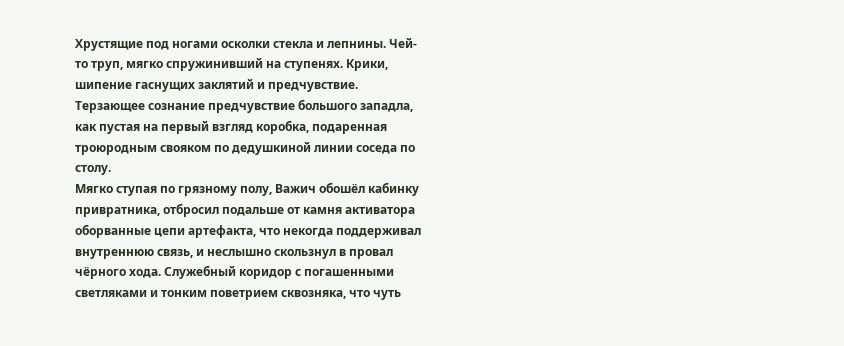Хрустящие под ногами осколки стекла и лепнины. Чей-то труп, мягко спружинивший на ступенях. Крики, шипение гаснущих заклятий и предчувствие. Терзающее сознание предчувствие большого западла, как пустая на первый взгляд коробка, подаренная троюродным свояком по дедушкиной линии соседа по столу.
Мягко ступая по грязному полу, Важич обошёл кабинку привратника, отбросил подальше от камня активатора оборванные цепи артефакта, что некогда поддерживал внутреннюю связь, и неслышно скользнул в провал чёрного хода. Служебный коридор с погашенными светляками и тонким поветрием сквозняка, что чуть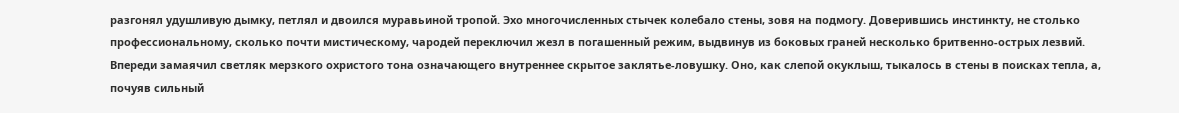разгонял удушливую дымку, петлял и двоился муравьиной тропой. Эхо многочисленных стычек колебало стены, зовя на подмогу. Доверившись инстинкту, не столько профессиональному, сколько почти мистическому, чародей переключил жезл в погашенный режим, выдвинув из боковых граней несколько бритвенно-острых лезвий. Впереди замаячил светляк мерзкого охристого тона означающего внутреннее скрытое заклятье-ловушку. Оно, как слепой окуклыш, тыкалось в стены в поисках тепла, а, почуяв сильный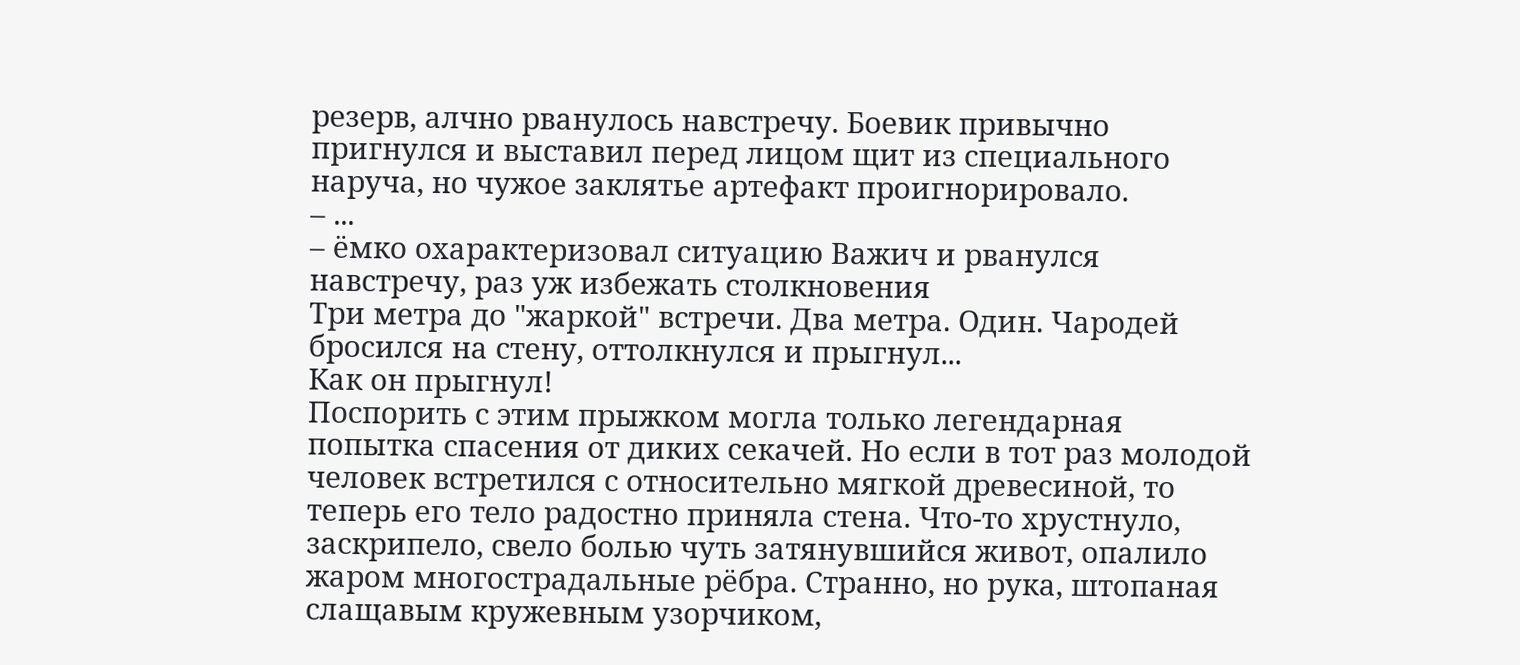резерв, алчно рванулось навстречу. Боевик привычно пригнулся и выставил перед лицом щит из специального наруча, но чужое заклятье артефакт проигнорировало.
– ...
– ёмко охарактеризовал ситуацию Важич и рванулся навстречу, раз уж избежать столкновения
Три метра до "жаркой" встречи. Два метра. Один. Чародей бросился на стену, оттолкнулся и прыгнул...
Как он прыгнул!
Поспорить с этим прыжком могла только легендарная попытка спасения от диких секачей. Но если в тот раз молодой человек встретился с относительно мягкой древесиной, то теперь его тело радостно приняла стена. Что-то хрустнуло, заскрипело, свело болью чуть затянувшийся живот, опалило жаром многострадальные рёбра. Странно, но рука, штопаная слащавым кружевным узорчиком,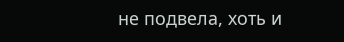не подвела, хоть и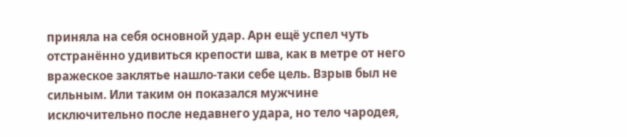приняла на себя основной удар. Арн ещё успел чуть отстранённо удивиться крепости шва, как в метре от него вражеское заклятье нашло-таки себе цель. Взрыв был не сильным. Или таким он показался мужчине исключительно после недавнего удара, но тело чародея,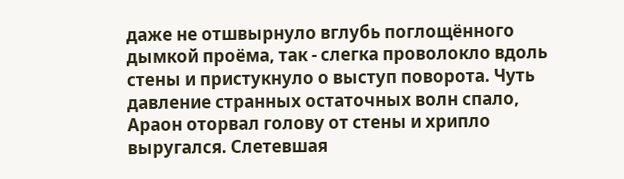даже не отшвырнуло вглубь поглощённого дымкой проёма, так - слегка проволокло вдоль стены и пристукнуло о выступ поворота. Чуть давление странных остаточных волн спало, Араон оторвал голову от стены и хрипло выругался. Слетевшая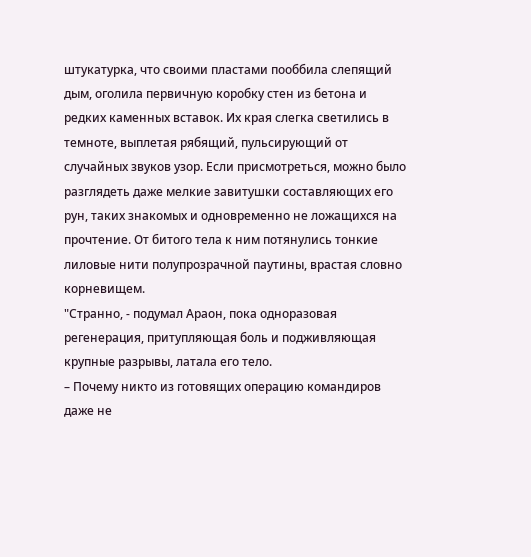штукатурка, что своими пластами пооббила слепящий дым, оголила первичную коробку стен из бетона и редких каменных вставок. Их края слегка светились в темноте, выплетая рябящий, пульсирующий от случайных звуков узор. Если присмотреться, можно было разглядеть даже мелкие завитушки составляющих его рун, таких знакомых и одновременно не ложащихся на прочтение. От битого тела к ним потянулись тонкие лиловые нити полупрозрачной паутины, врастая словно корневищем.
"Странно, - подумал Араон, пока одноразовая регенерация, притупляющая боль и подживляющая крупные разрывы, латала его тело.
– Почему никто из готовящих операцию командиров даже не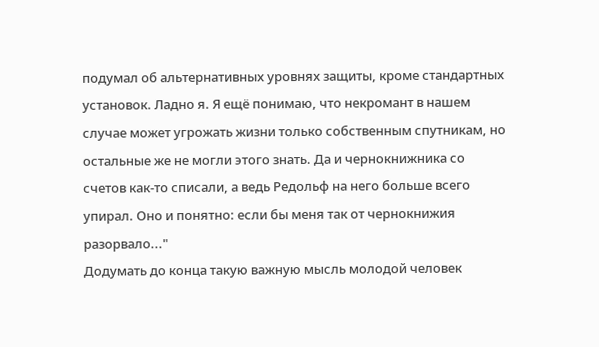подумал об альтернативных уровнях защиты, кроме стандартных установок. Ладно я. Я ещё понимаю, что некромант в нашем случае может угрожать жизни только собственным спутникам, но остальные же не могли этого знать. Да и чернокнижника со счетов как-то списали, а ведь Редольф на него больше всего упирал. Оно и понятно: если бы меня так от чернокнижия разорвало..."
Додумать до конца такую важную мысль молодой человек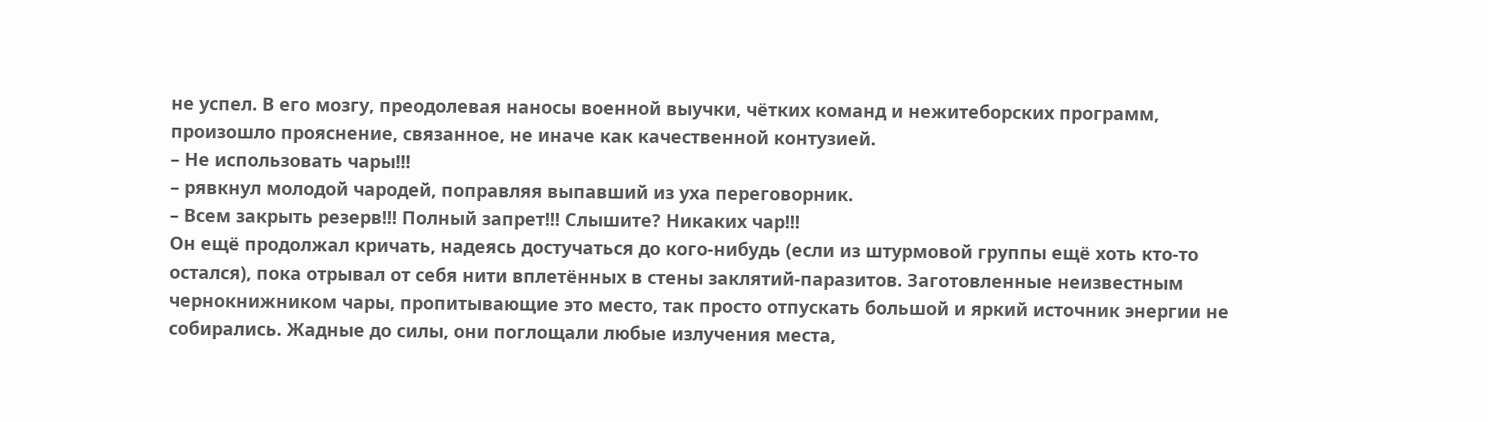не успел. В его мозгу, преодолевая наносы военной выучки, чётких команд и нежитеборских программ, произошло прояснение, связанное, не иначе как качественной контузией.
– Не использовать чары!!!
– рявкнул молодой чародей, поправляя выпавший из уха переговорник.
– Всем закрыть резерв!!! Полный запрет!!! Слышите? Никаких чар!!!
Он ещё продолжал кричать, надеясь достучаться до кого-нибудь (если из штурмовой группы ещё хоть кто-то остался), пока отрывал от себя нити вплетённых в стены заклятий-паразитов. Заготовленные неизвестным чернокнижником чары, пропитывающие это место, так просто отпускать большой и яркий источник энергии не собирались. Жадные до силы, они поглощали любые излучения места,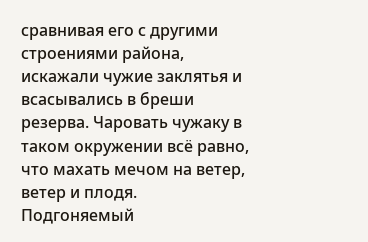сравнивая его с другими строениями района, искажали чужие заклятья и всасывались в бреши резерва. Чаровать чужаку в таком окружении всё равно, что махать мечом на ветер, ветер и плодя.
Подгоняемый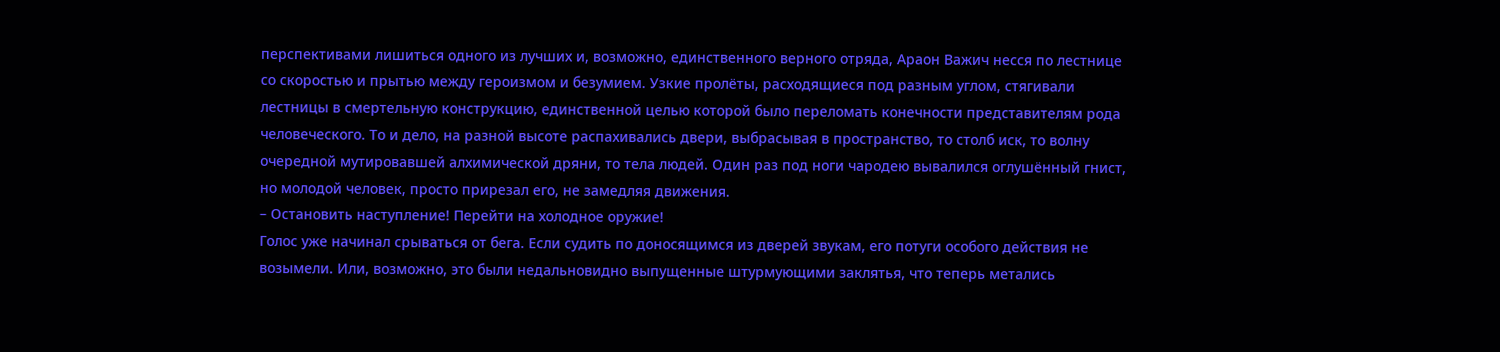перспективами лишиться одного из лучших и, возможно, единственного верного отряда, Араон Важич несся по лестнице со скоростью и прытью между героизмом и безумием. Узкие пролёты, расходящиеся под разным углом, стягивали лестницы в смертельную конструкцию, единственной целью которой было переломать конечности представителям рода человеческого. То и дело, на разной высоте распахивались двери, выбрасывая в пространство, то столб иск, то волну очередной мутировавшей алхимической дряни, то тела людей. Один раз под ноги чародею вывалился оглушённый гнист, но молодой человек, просто прирезал его, не замедляя движения.
– Остановить наступление! Перейти на холодное оружие!
Голос уже начинал срываться от бега. Если судить по доносящимся из дверей звукам, его потуги особого действия не возымели. Или, возможно, это были недальновидно выпущенные штурмующими заклятья, что теперь метались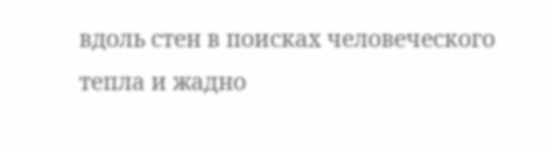вдоль стен в поисках человеческого тепла и жадно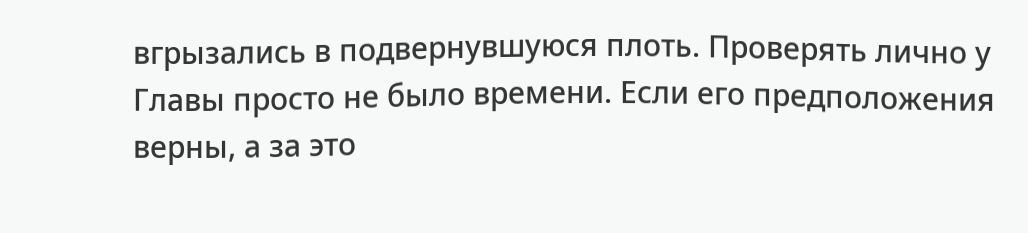вгрызались в подвернувшуюся плоть. Проверять лично у Главы просто не было времени. Если его предположения верны, а за это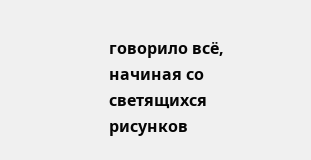говорило всё, начиная со светящихся рисунков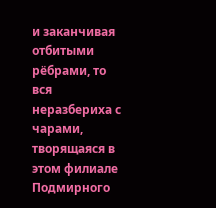и заканчивая отбитыми рёбрами, то вся неразбериха с чарами, творящаяся в этом филиале Подмирного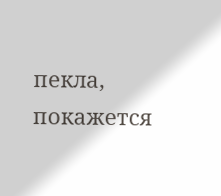пекла, покажется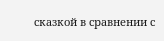сказкой в сравнении с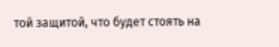той защитой, что будет стоять на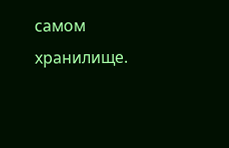самом хранилище.